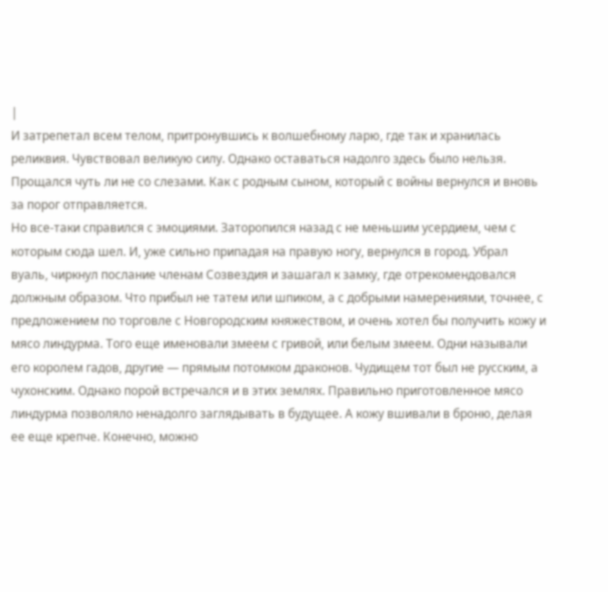|
И затрепетал всем телом, притронувшись к волшебному ларю, где так и хранилась реликвия. Чувствовал великую силу. Однако оставаться надолго здесь было нельзя. Прощался чуть ли не со слезами. Как с родным сыном, который с войны вернулся и вновь за порог отправляется.
Но все-таки справился с эмоциями. Заторопился назад с не меньшим усердием, чем с которым сюда шел. И, уже сильно припадая на правую ногу, вернулся в город. Убрал вуаль, чиркнул послание членам Созвездия и зашагал к замку, где отрекомендовался должным образом. Что прибыл не татем или шпиком, а с добрыми намерениями, точнее, с предложением по торговле с Новгородским княжеством, и очень хотел бы получить кожу и мясо линдурма. Того еще именовали змеем с гривой, или белым змеем. Одни называли его королем гадов, другие — прямым потомком драконов. Чудищем тот был не русским, а чухонским. Однако порой встречался и в этих землях. Правильно приготовленное мясо линдурма позволяло ненадолго заглядывать в будущее. А кожу вшивали в броню, делая ее еще крепче. Конечно, можно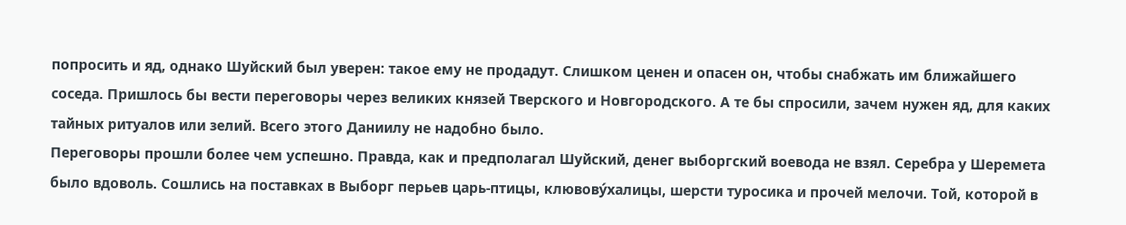попросить и яд, однако Шуйский был уверен: такое ему не продадут. Слишком ценен и опасен он, чтобы снабжать им ближайшего соседа. Пришлось бы вести переговоры через великих князей Тверского и Новгородского. А те бы спросили, зачем нужен яд, для каких тайных ритуалов или зелий. Всего этого Даниилу не надобно было.
Переговоры прошли более чем успешно. Правда, как и предполагал Шуйский, денег выборгский воевода не взял. Серебра у Шеремета было вдоволь. Сошлись на поставках в Выборг перьев царь-птицы, клювову́халицы, шерсти туросика и прочей мелочи. Той, которой в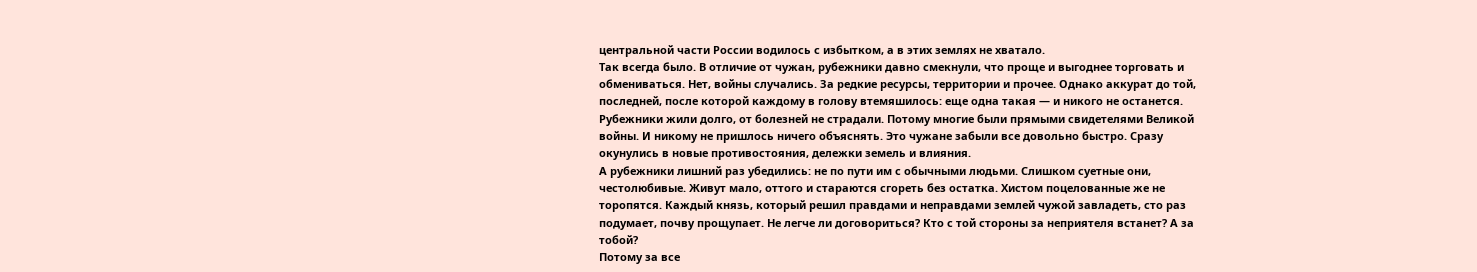центральной части России водилось с избытком, а в этих землях не хватало.
Так всегда было. В отличие от чужан, рубежники давно смекнули, что проще и выгоднее торговать и обмениваться. Нет, войны случались. За редкие ресурсы, территории и прочее. Однако аккурат до той, последней, после которой каждому в голову втемяшилось: еще одна такая — и никого не останется.
Рубежники жили долго, от болезней не страдали. Потому многие были прямыми свидетелями Великой войны. И никому не пришлось ничего объяснять. Это чужане забыли все довольно быстро. Сразу окунулись в новые противостояния, дележки земель и влияния.
А рубежники лишний раз убедились: не по пути им с обычными людьми. Слишком суетные они, честолюбивые. Живут мало, оттого и стараются сгореть без остатка. Хистом поцелованные же не торопятся. Каждый князь, который решил правдами и неправдами землей чужой завладеть, сто раз подумает, почву прощупает. Не легче ли договориться? Кто с той стороны за неприятеля встанет? А за тобой?
Потому за все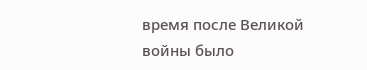время после Великой войны было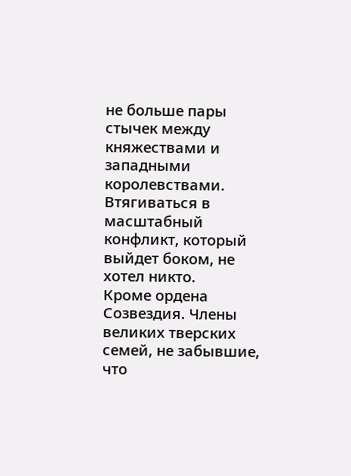не больше пары стычек между княжествами и западными королевствами. Втягиваться в масштабный конфликт, который выйдет боком, не хотел никто.
Кроме ордена Созвездия. Члены великих тверских семей, не забывшие, что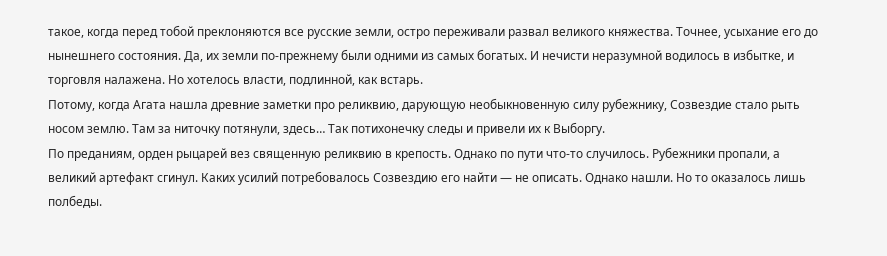такое, когда перед тобой преклоняются все русские земли, остро переживали развал великого княжества. Точнее, усыхание его до нынешнего состояния. Да, их земли по-прежнему были одними из самых богатых. И нечисти неразумной водилось в избытке, и торговля налажена. Но хотелось власти, подлинной, как встарь.
Потому, когда Агата нашла древние заметки про реликвию, дарующую необыкновенную силу рубежнику, Созвездие стало рыть носом землю. Там за ниточку потянули, здесь… Так потихонечку следы и привели их к Выборгу.
По преданиям, орден рыцарей вез священную реликвию в крепость. Однако по пути что-то случилось. Рубежники пропали, а великий артефакт сгинул. Каких усилий потребовалось Созвездию его найти — не описать. Однако нашли. Но то оказалось лишь полбеды.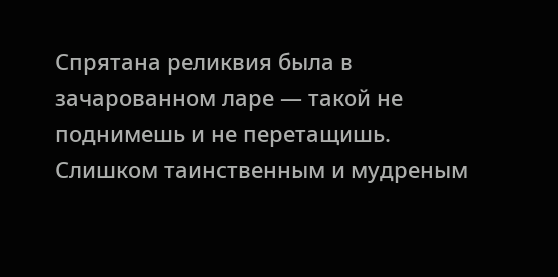Спрятана реликвия была в зачарованном ларе — такой не поднимешь и не перетащишь. Слишком таинственным и мудреным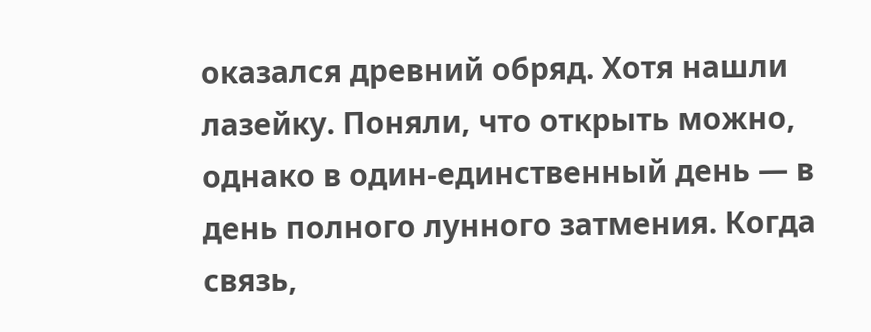оказался древний обряд. Хотя нашли лазейку. Поняли, что открыть можно, однако в один-единственный день — в день полного лунного затмения. Когда связь,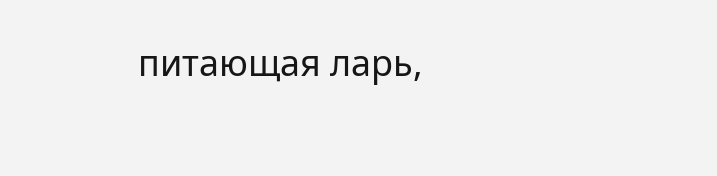питающая ларь,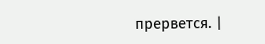прервется. |